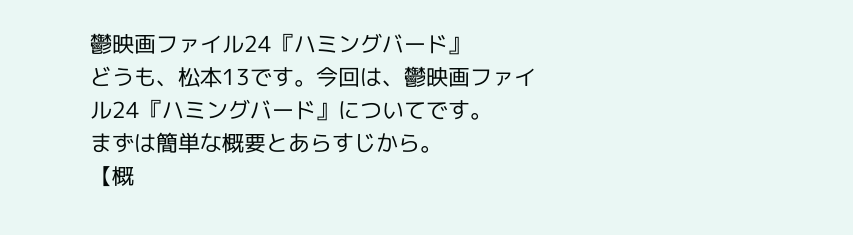鬱映画ファイル24『ハミングバード』
どうも、松本13です。今回は、鬱映画ファイル24『ハミングバード』についてです。
まずは簡単な概要とあらすじから。
【概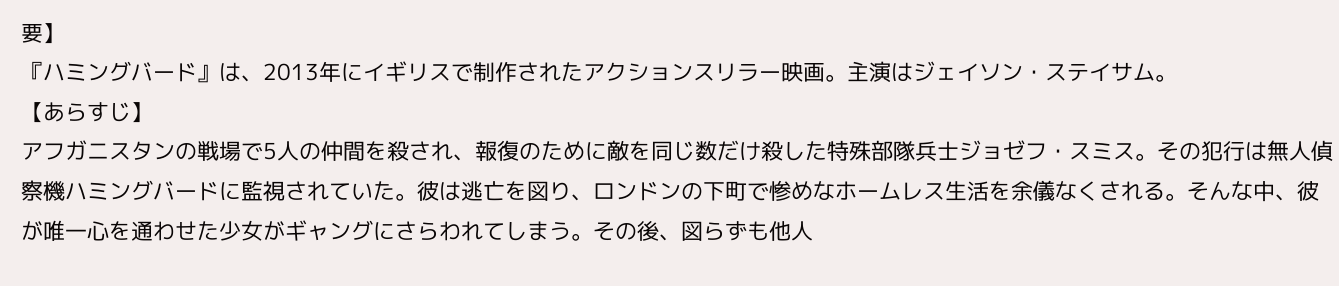要】
『ハミングバード』は、2013年にイギリスで制作されたアクションスリラー映画。主演はジェイソン・ステイサム。
【あらすじ】
アフガニスタンの戦場で5人の仲間を殺され、報復のために敵を同じ数だけ殺した特殊部隊兵士ジョゼフ・スミス。その犯行は無人偵察機ハミングバードに監視されていた。彼は逃亡を図り、ロンドンの下町で惨めなホームレス生活を余儀なくされる。そんな中、彼が唯一心を通わせた少女がギャングにさらわれてしまう。その後、図らずも他人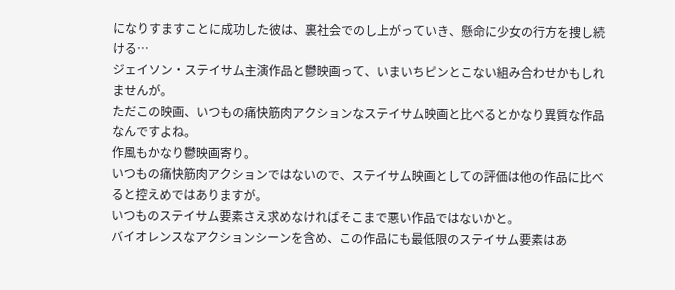になりすますことに成功した彼は、裏社会でのし上がっていき、懸命に少女の行方を捜し続ける…
ジェイソン・ステイサム主演作品と鬱映画って、いまいちピンとこない組み合わせかもしれませんが。
ただこの映画、いつもの痛快筋肉アクションなステイサム映画と比べるとかなり異質な作品なんですよね。
作風もかなり鬱映画寄り。
いつもの痛快筋肉アクションではないので、ステイサム映画としての評価は他の作品に比べると控えめではありますが。
いつものステイサム要素さえ求めなければそこまで悪い作品ではないかと。
バイオレンスなアクションシーンを含め、この作品にも最低限のステイサム要素はあ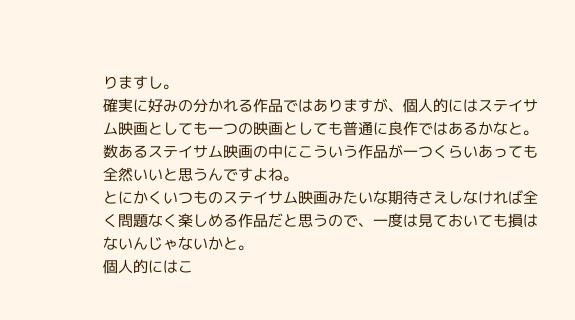りますし。
確実に好みの分かれる作品ではありますが、個人的にはステイサム映画としても一つの映画としても普通に良作ではあるかなと。
数あるステイサム映画の中にこういう作品が一つくらいあっても全然いいと思うんですよね。
とにかくいつものステイサム映画みたいな期待さえしなければ全く問題なく楽しめる作品だと思うので、一度は見ておいても損はないんじゃないかと。
個人的にはこ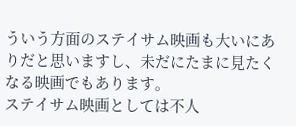ういう方面のステイサム映画も大いにありだと思いますし、未だにたまに見たくなる映画でもあります。
ステイサム映画としては不人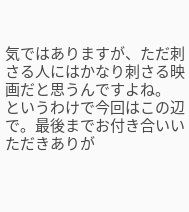気ではありますが、ただ刺さる人にはかなり刺さる映画だと思うんですよね。
というわけで今回はこの辺で。最後までお付き合いいただきありが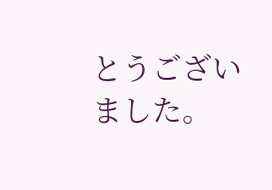とうございました。